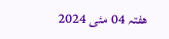ھفتہ 04 مئی 2024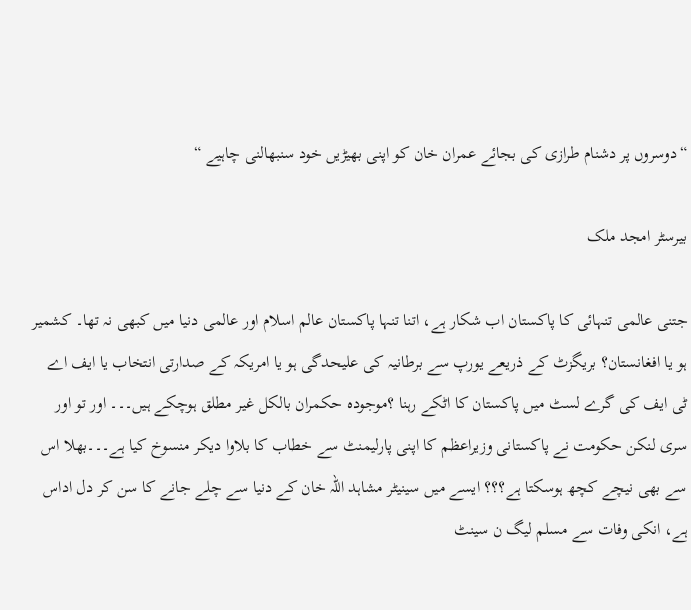“دوسروں پر دشنام طرازی کی بجائے عمران خان کو اپنی بھیڑیں خود سنبھالنی چاہیے “

بیرسٹر امجد ملک

جتنی عالمی تنہائی کا پاکستان اب شکار ہے، اتنا تنہا پاکستان عالم اسلام اور عالمی دنیا میں کبھی نہ تھا۔ کشمیر ہو یا افغانستان؟ بریگزٹ کے ذریعے یورپ سے برطانیہ کی علیحدگی ہو یا امریکہ کے صدارتی انتخاب یا ایف اے ٹی ایف کی گرے لسٹ میں پاکستان کا اٹکے رہنا ؟موجودہ حکمران بالکل غیر مطلق ہوچکے ہیں۔۔۔ اور تو اور سری لنکن حکومت نے پاکستانی وزیراعظم کا اپنی پارلیمنٹ سے خطاب کا بلاوا دیکر منسوخ کیا ہے۔۔۔بھلا اس سے بھی نیچے کچھ ہوسکتا ہے؟؟؟ ایسے میں سینیٹر مشاہد اللہ خان کے دنیا سے چلے جانے کا سن کر دل اداس ہے، انکی وفات سے مسلم لیگ ن سینٹ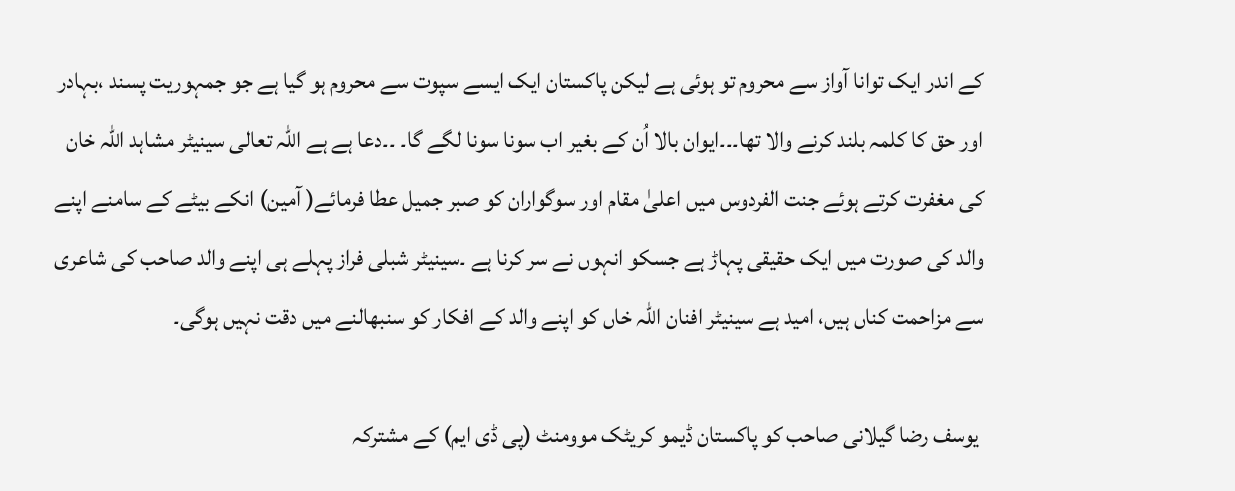کے اندر ایک توانا آواز سے محروم تو ہوئی ہے لیکن پاکستان ایک ایسے سپوت سے محروم ہو گیا ہے جو جمہوریت پسند ،بہادر اور حق کا کلمہ بلند کرنے والا تھا۔۔۔ایوان بالا اُن کے بغیر اب سونا سونا لگے گا۔ ۔۔دعا ہے ہے اللہ تعالی سینیٹر مشاہد اللہ خان کی مغفرت کرتے ہوئے جنت الفردوس میں اعلیٰ مقام اور سوگواران کو صبر جمیل عطا فرمائے( آمین) انکے بیٹے کے سامنے اپنے والد کی صورت میں ایک حقیقی پہاڑ ہے جسکو انہوں نے سر کرنا ہے ۔سینیٹر شبلی فراز پہلے ہی اپنے والد صاحب کی شاعری سے مزاحمت کناں ہیں، امید ہے سینیٹر افنان اللہ خاں کو اپنے والد کے افکار کو سنبھالنے میں دقت نہیں ہوگی۔

 یوسف رضا گیلانی صاحب کو پاکستان ڈیمو کریٹک موومنٹ (پی ڈی ایم) کے مشترکہ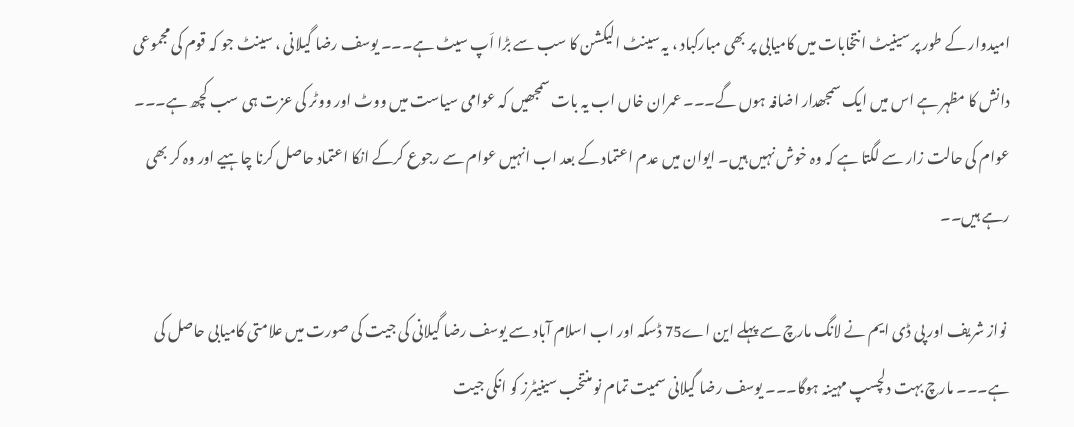امیدوار کے طور پر سینیٹ انتخابات میں کامیابی پر بھی مبارکباد ، یہ سینٹ الیکشن کا سب سے بڑا اَپ سیٹ ہے۔۔۔ یوسف رضا گیلانی ، سینٹ جو کہ قوم کی مجموعی دانش کا مظہر ہے اس میں ایک سمجھدار اضافہ ہوں گے۔۔۔ عمران خاں اب یہ بات سمجھیں کہ عوامی سیاست میں ووٹ اور ووٹر کی عزت ہی سب کچھ ہے۔۔۔ عوام کی حالت زار سے لگتا ہے کہ وہ خوش نہیں ہیں۔ ایوان میں عدم اعتماد کے بعد اب انہیں عوام سے رجوع کرکے انکا اعتماد حاصل کرنا چاہیے اور وہ کر بھی رہے ہیں۔۔

 نواز شریف اور پی ڈی ایم نے لانگ مارچ سے پہلے این اے75 ڈسکہ اور اب اسلام آباد سے یوسف رضا گیلانی کی جیت کی صورت میں علامتی کامیابی حاصل کی ہے۔۔۔ مارچ بہت دلچسپ مہینہ ہوگا۔۔۔ یوسف رضا گیلانی سمیت تمام نو منتخب سینیٹرز کو انکی جیت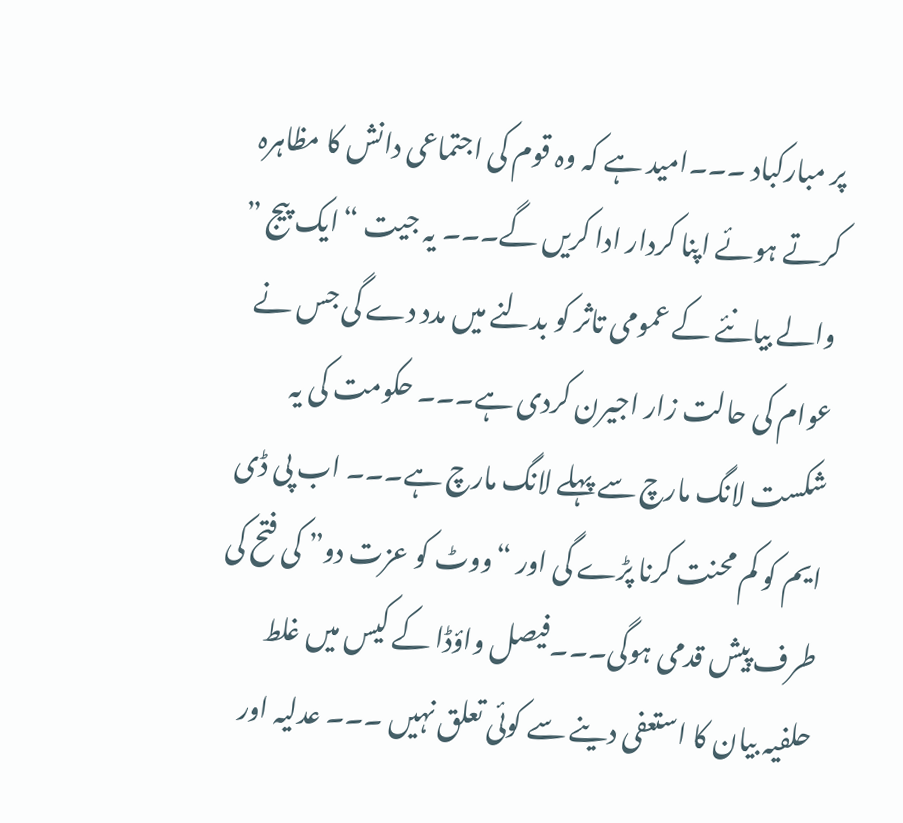پر مبارکباد ۔۔۔امید ہے کہ وہ قوم کی اجتماعی دانش کا مظاہرہ کرتے ہوئے اپنا کردار ادا کریں گے۔۔۔ یہ جیت “ایک پیج ” والے بیانئے کے عمومی تاثر کو بدلنے میں مدد دے گی جس نے عوام کی حالت زار اجیرن کردی ہے۔۔۔ حکومت کی یہ شکست لانگ مارچ سے پہلے لانگ مارچ ہے۔۔۔ اب پی ڈی ایم کو کم محنت کرنا پڑے گی اور “ووٹ کو عزت دو” کی فتح کی طرف پیش قدمی ہوگی۔۔۔فیصل واؤڈا کے کیس میں غلط حلفیہ بیان کا استعفی دینے سے کوئی تعلق نہیں ۔۔۔ عدلیہ اور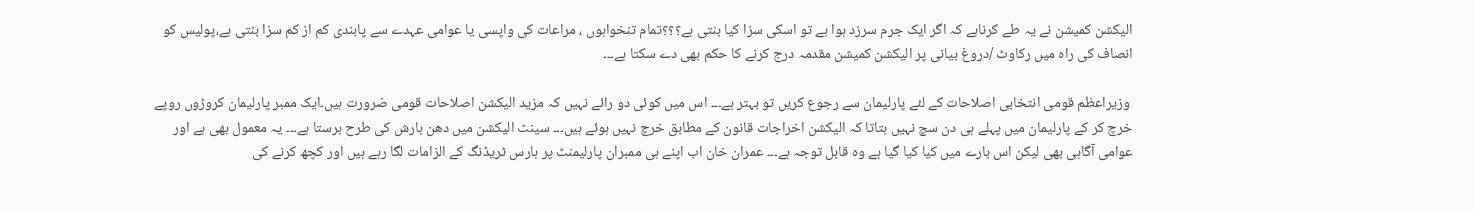الیکشن کمیشن نے یہ طے کرناہے کہ اگر ایک جرم سرزد ہوا ہے تو اسکی سزا کیا بنتی ہے؟؟؟تمام تنخواہوں ، مراعات کی واپسی یا عوامی عہدے سے پابندی کم از کم سزا بنتی ہے،پولیس کو انصاف کی راہ میں رکاوٹ /دروغ بیانی پر الیکشن کمیشن مقدمہ درج کرنے کا حکم بھی دے سکتا ہے۔۔۔

 وزیراعظم قومی انتخابی اصلاحات کے لئے پارلیمان سے رجوع کریں تو بہتر ہے۔۔۔ اس میں کوئی دو رائے نہیں کہ مزید الیکشن اصلاحات قومی ضرورت ہیں۔ایک ممبر پارلیمان کروڑوں روپے خرچ کر کے پارلیمان میں پہلے ہی دن سچ نہیں بتاتا کہ الیکشن اخراجات قانون کے مطابق خرچ نہیں ہوئے ہیں۔۔۔ سینٹ الیکشن میں دھن بارش کی طرح برستا ہے۔۔۔ یہ معمول بھی ہے اور عوامی آگاہی بھی لیکن اس بارے میں کیا کیا گیا ہے وہ قابل توجہ ہے۔۔۔ عمران خان اب اپنے ہی ممبران پارلیمنٹ پر ہارس ٹریڈنگ کے الزامات لگا رہے ہیں اور کچھ کرنے کی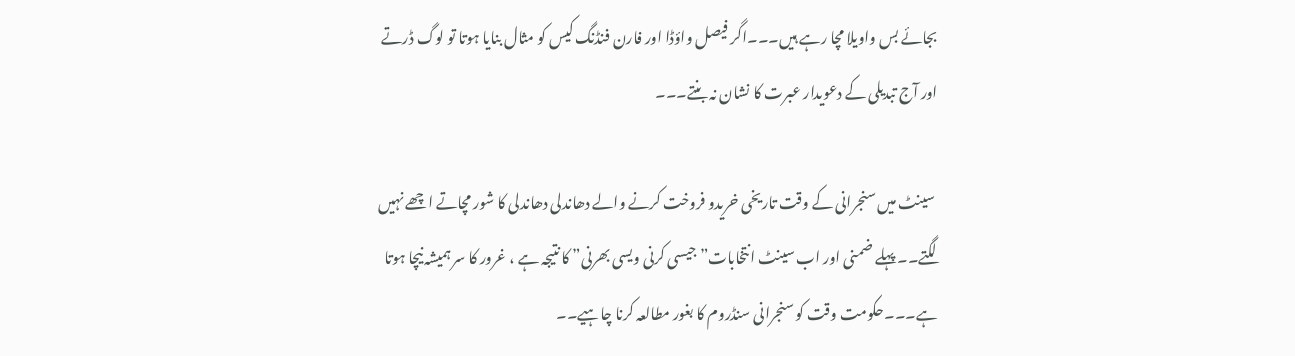بجائے بس واویلا مچا رہے ہیں۔۔۔اگر فیصل واؤڈا اور فارن فنڈنگ کیس کو مثال بنایا ہوتا تو لوگ ڈرتے اور آج تبدیلی کے دعویدار عبرت کا نشان نہ بنتے۔۔۔

 سینٹ میں سنجرانی کے وقت تاریخی خریدو فروخت کرنے والے دھاندلی دھاندلی کا شور مچاتے اچھے نہیں لگتے۔۔ پہلے ضمنی اور اب سینٹ انتخابات” جیسی کرنی ویسی بھرنی” کا نتیجہ ہے ، غرور کا سر ہمیشہ نیچا ہوتا ہے۔۔۔حکومت وقت کو سنجرانی سنڈروم کا بغور مطالعہ کرنا چاہیے۔۔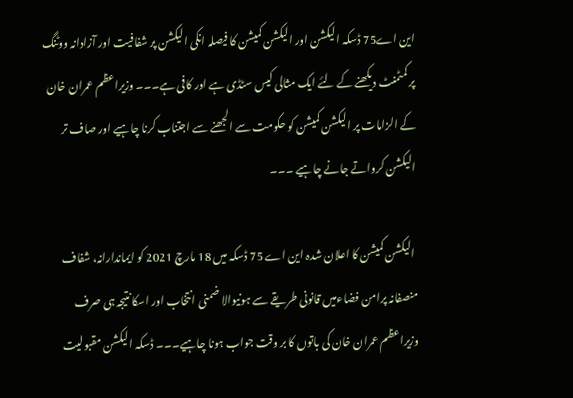این اے75 ڈسکہ الیکشن اور الیکشن کمیشن کا فیصلہ انکی الیکشن پر شفافیت اور آزادانہ ووٹنگ پر کمٹمنٹ دیکھنے کے لئے ایک مثالی کیس سٹڈی ہے اور کافی ہے۔۔۔ وزیراعظم عمران خان کے الزامات پر الیکشن کمیشن کو حکومت سے الجھنے سے اجتناب کرنا چاہیے اور صاف تر الیکشن کرواتے جانے چاہیے ۔۔۔

 الیکشن کمیشن کا اعلان شدہ این اے 75 ڈسکہ میں 18 مارچ 2021 کو ایماندارانہ، شفاف منصفانہ پرامن فضاءمیں قانونی طریقے سے ہونیوالا ضمنی انتخاب اور اسکا نتیجہ ہی صرف وزیراعظم عمران خان کی باتوں کا بر وقت جواب ہونا چاہیے۔۔۔ ڈسکہ الیکشن مقبولیت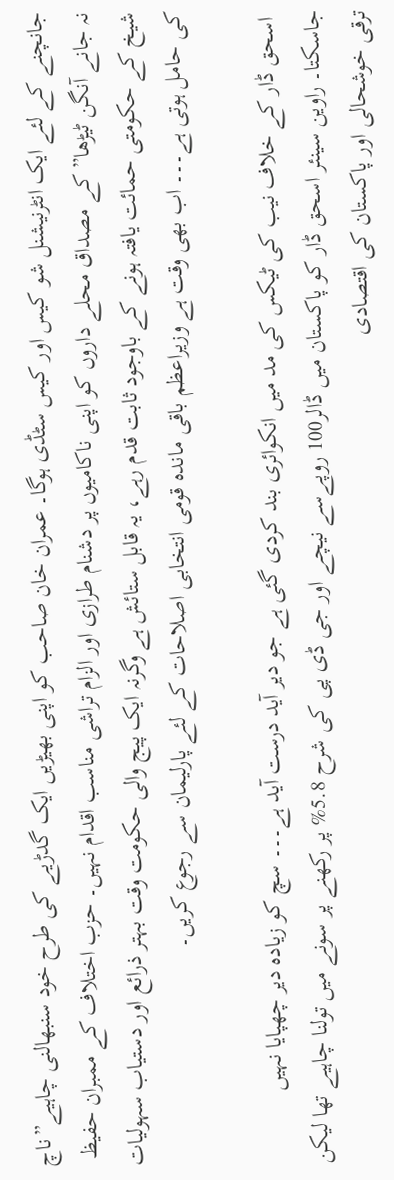جانچنے کے لئے ایک انٹرنیشنل شو کیس اور کیس سٹڈی ہوگا۔ عمران خان صاحب کو اپنی بھیڑیں ایک گدڑیے کی طرح خود سنبھالنی چاہیے”ناچ نہ جانے آنگن ٹیڑھا” کے مصداق محلے داروں کو اپنی ناکامیوں پر دشنام طرازی اور الزام تراشی مناسب اقدام نہیں۔ حزب اختلاف کے ممبران حفیظ شیخ کے حکومتی حمائت یافتہ ہونے کے باوجود ثابت قدم رہے، یہ قابل ستائش ہے وگرنہ ایک پیج والی حکومت وقت بہتر ذرائع اور دستیاب سہولیات کی حامل ہوتی ہے۔۔۔ اب بھی وقت ہے وزیراعظم باقی ماندہ قومی انتخابی اصلاحات کے لئے پارلیمان سے رجوع کریں۔

 اسحق ڈار کے خلاف نیب کی ٹیکس کی مد میں انکوائری بند کردی گئی ہے جو دیر آید درست آید ہے۔۔۔ سچ کو زیادہ دیر چھپایا نہیں جاسکتا۔ راوین سینئر اسحق ڈار کو پاکستان میں ڈالر100 روپےسے نیچے اور جی ڈی پی کی شرح 5.8% پر رکھنے پر سونے میں تولنا چاہیے تھا لیکن ترقی خوشحالی اور پاکستان کی اقتصادی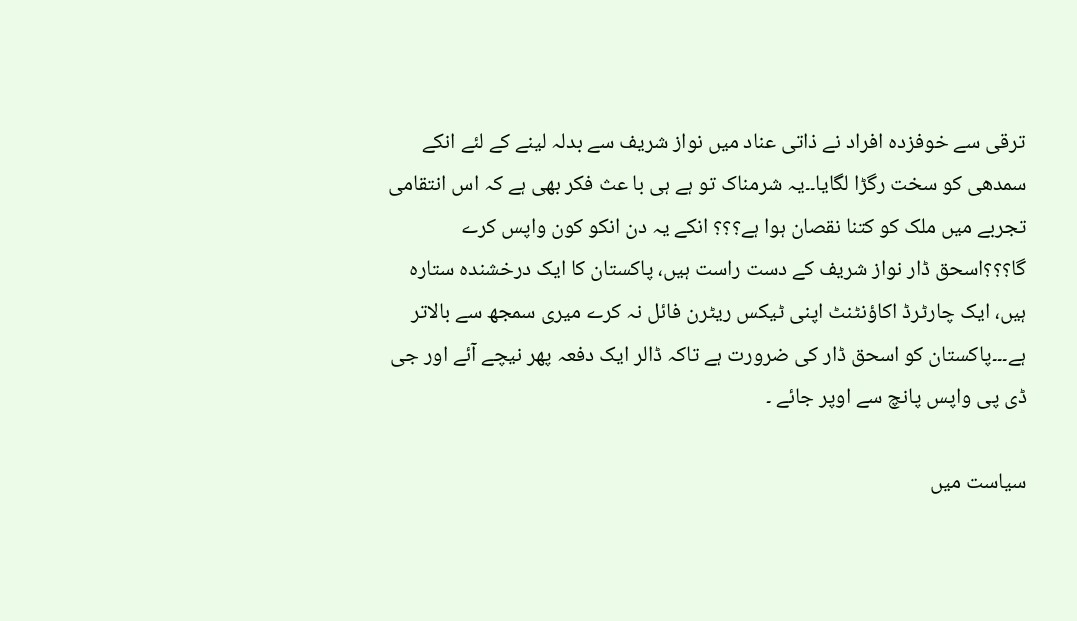ترقی سے خوفزدہ افراد نے ذاتی عناد میں نواز شریف سے بدلہ لینے کے لئے انکے سمدھی کو سخت رگڑا لگایا۔۔یہ شرمناک تو ہے ہی با عث فکر بھی ہے کہ اس انتقامی تجربے میں ملک کو کتنا نقصان ہوا ہے؟؟؟ انکے یہ دن انکو کون واپس کرے گا؟؟؟اسحق ڈار نواز شریف کے دست راست ہیں، پاکستان کا ایک درخشندہ ستارہ ہیں، ایک چارٹرڈ اکاؤنٹنٹ اپنی ٹیکس ریٹرن فائل نہ کرے میری سمجھ سے بالاتر ہے۔۔۔پاکستان کو اسحق ڈار کی ضرورت ہے تاکہ ڈالر ایک دفعہ پھر نیچے آئے اور جی ڈی پی واپس پانچ سے اوپر جائے ۔

سیاست میں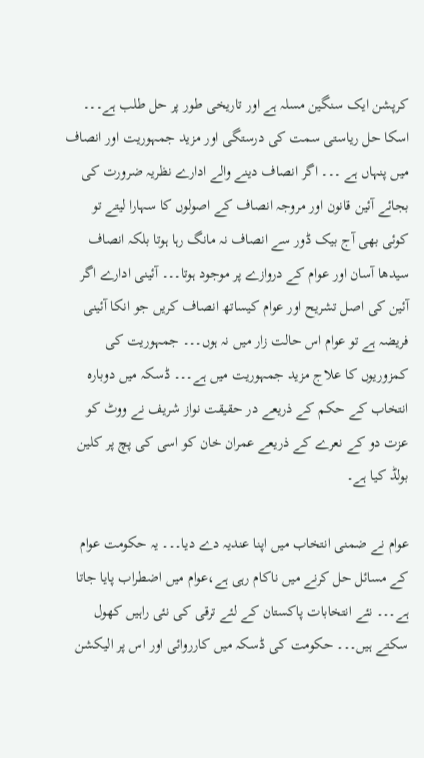کرپشن ایک سنگین مسلہ ہے اور تاریخی طور پر حل طلب ہے۔۔۔ اسکا حل ریاستی سمت کی درستگی اور مزید جمہوریت اور انصاف میں پنہاں ہے ۔۔۔ اگر انصاف دینے والے ادارے نظریہ ضرورت کی بجائے آئین قانون اور مروجہ انصاف کے اصولوں کا سہارا لیتے تو کوئی بھی آج بیک ڈور سے انصاف نہ مانگ رہا ہوتا بلکہ انصاف سیدھا آسان اور عوام کے دروازے پر موجود ہوتا۔۔۔ آئینی ادارے اگر آئین کی اصل تشریح اور عوام کیساتھ انصاف کریں جو انکا آئینی فریضہ ہے تو عوام اس حالت زار میں نہ ہوں۔۔۔ جمہوریت کی کمزوریوں کا علاج مزید جمہوریت میں ہے۔۔۔ ڈسکہ میں دوبارہ انتخاب کے حکم کے ذریعے در حقیقت نواز شریف نے ووٹ کو عزت دو کے نعرے کے ذریعے عمران خان کو اسی کی پچ پر کلین بولڈ کیا ہے۔

عوام نے ضمنی انتخاب میں اپنا عندیہ دے دیا۔۔۔ یہ حکومت عوام کے مسائل حل کرنے میں ناکام رہی ہے،عوام میں اضطراب پایا جاتا ہے۔۔۔ نئے انتخابات پاکستان کے لئے ترقی کی نئی راہیں کھول سکتے ہیں۔۔۔ حکومت کی ڈسکہ میں کارروائی اور اس پر الیکشن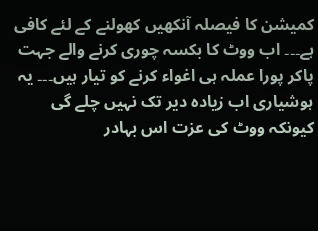کمیشن کا فیصلہ آنکھیں کھولنے کے لئے کافی ہے۔۔۔ اب ووٹ کا بکسہ چوری کرنے والے جہت پاکر پورا عملہ ہی اغواء کرنے کو تیار ہیں۔۔۔ یہ ہوشیاری اب زیادہ دیر تک نہیں چلے گی کیونکہ ووٹ کی عزت اس بہادر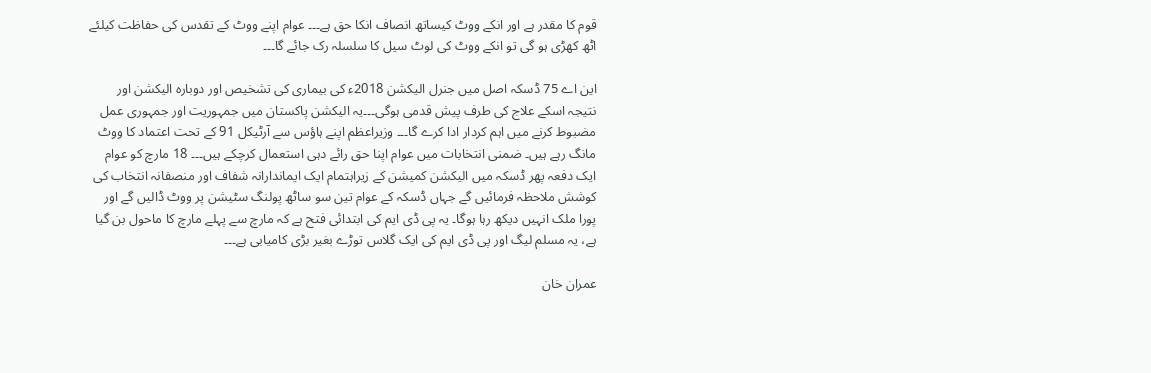قوم کا مقدر ہے اور انکے ووٹ کیساتھ انصاف انکا حق ہے۔۔۔ عوام اپنے ووٹ کے تقدس کی حفاظت کیلئے اٹھ کھڑی ہو گی تو انکے ووٹ کی لوٹ سیل کا سلسلہ رک جائے گا۔۔۔

این اے 75 ڈسکہ اصل میں جنرل الیکشن 2018ء کی بیماری کی تشخیص اور دوبارہ الیکشن اور نتیجہ اسکے علاج کی طرف پیش قدمی ہوگی۔۔۔یہ الیکشن پاکستان میں جمہوریت اور جمہوری عمل مضبوط کرنے میں اہم کردار ادا کرے گا۔۔۔ وزیراعظم اپنے ہاؤس سے آرٹیکل 91 کے تحت اعتماد کا ووٹ مانگ رہے ہیں۔ ضمنی انتخابات میں عوام اپنا حق رائے دہی استعمال کرچکے ہیں۔۔۔ 18 مارچ کو عوام ایک دفعہ پھر ڈسکہ میں الیکشن کمیشن کے زیراہتمام ایک ایماندارانہ شفاف اور منصفانہ انتخاب کی کوشش ملاحظہ فرمائیں گے جہاں ڈسکہ کے عوام تین سو ساٹھ پولنگ سٹیشن پر ووٹ ڈالیں گے اور پورا ملک انہیں دیکھ رہا ہوگا۔ یہ پی ڈی ایم کی ابتدائی فتح ہے کہ مارچ سے پہلے مارچ کا ماحول بن گیا ہے، یہ مسلم لیگ اور پی ڈی ایم کی ایک گلاس توڑے بغیر بڑی کامیابی ہے۔۔۔

عمران خان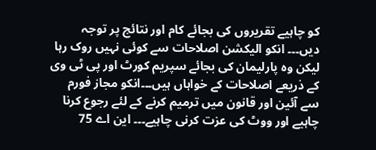کو چاہیے تقریروں کی بجائے کام اور نتائج پر توجہ دیں۔۔۔ انکو الیکشن اصلاحات سے کوئی نہیں روک رہا لیکن وہ پارلیمان کی بجائے سپریم کورٹ اور پی ٹی وی کے ذریعے اصلاحات کے خواہاں ہیں۔۔۔انکو مجاز فورم سے آئین اور قانون میں ترمیم کرنے کے لئے رجوع کرنا چاہیے اور ووٹ کی عزت کرنی چاہیے۔۔۔ این اے 75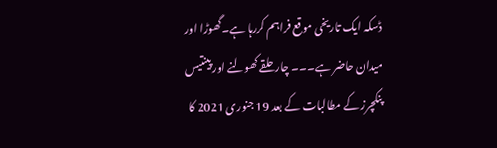ڈسکہ ایک تاریخی موقع فراہم کررہا ہے۔گھوڑا اور میدان حاضر ہے۔۔۔ چار حلقے کھولنے اور پینتیس پنکچرز کے مطالبات کے بعد 19 جنوری 2021 کا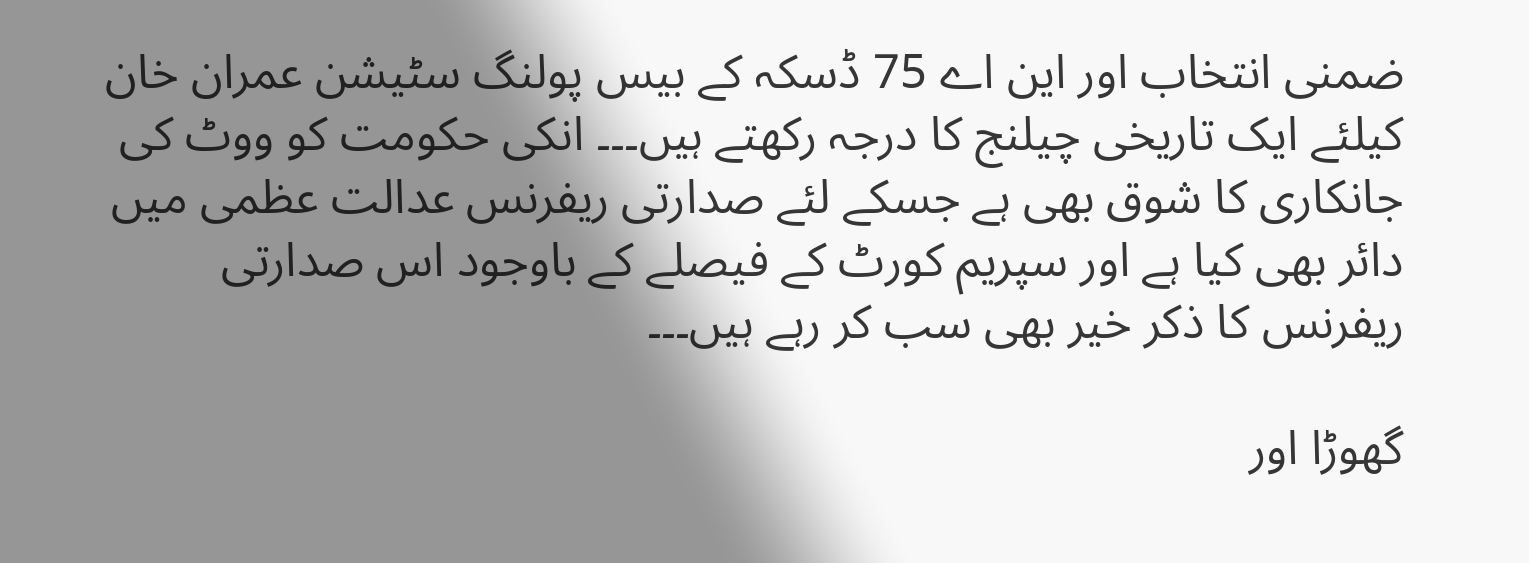ضمنی انتخاب اور این اے 75 ڈسکہ کے بیس پولنگ سٹیشن عمران خان کیلئے ایک تاریخی چیلنج کا درجہ رکھتے ہیں۔۔۔ انکی حکومت کو ووٹ کی جانکاری کا شوق بھی ہے جسکے لئے صدارتی ریفرنس عدالت عظمی میں دائر بھی کیا ہے اور سپریم کورٹ کے فیصلے کے باوجود اس صدارتی ریفرنس کا ذکر خیر بھی سب کر رہے ہیں۔۔۔

گھوڑا اور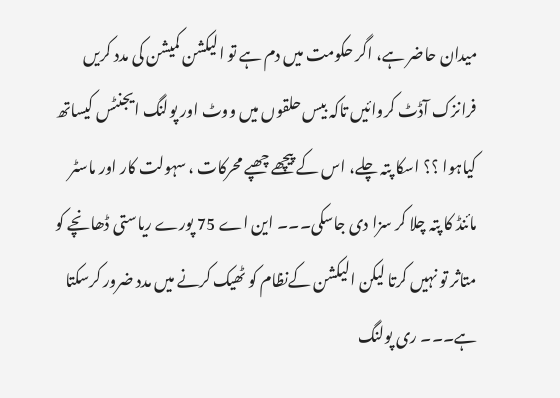میدان حاضر ہے، اگر حکومت میں دم ہے تو الیکشن کمیشن کی مدد کریں فرانزک آڈٹ کروائیں تاکہ بیس حلقوں میں ووٹ اور پولنگ ایجنٹس کیساتھ کیاہوا ؟؟ اسکا پتہ چلے، اس کے پیچھے چھپے محرکات ، سہولت کار اور ماسٹر مائنڈ کا پتہ چلا کر سزا دی جاسکی۔۔۔ این اے 75 پورے ریاستی ڈھانچے کو متاثر تو نہیں کرتا لیکن الیکشن کےنظام کو ٹھیک کرنے میں مدد ضرور کرسکتا ہے۔۔۔ ری پولنگ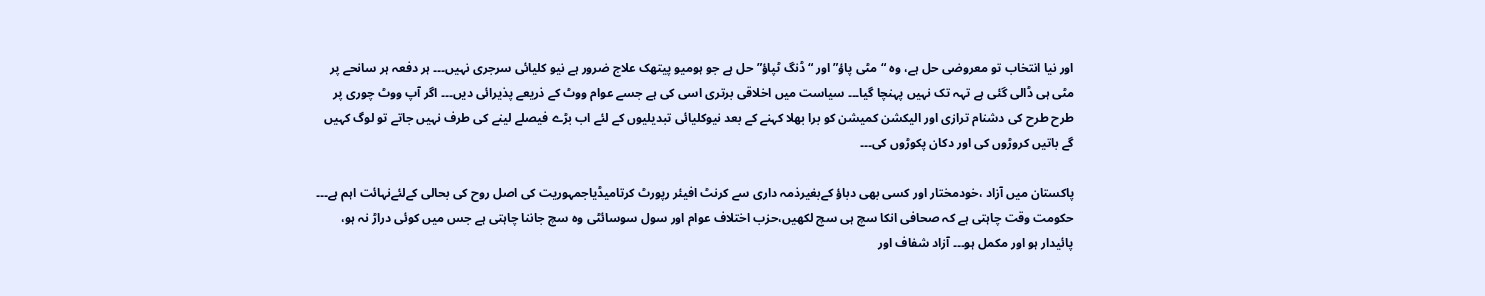اور نیا انتخاب تو معروضی حل ہے، وہ “مٹی پاؤ” اور “ڈنگ ٹپاؤ” حل ہے جو ہومیو پیتھک علاج ضرور ہے نیو کلیائی سرجری نہیں۔۔۔ ہر دفعہ ہر سانحے پر مٹی ہی ڈالی گئی ہے تہہ تک نہیں پہنچا گیا۔۔۔ سیاست میں اخلاقی برتری اسی کی ہے جسے عوام ووٹ کے ذریعے پذیرائی دیں۔۔۔ اگر آپ ووٹ چوری پر طرح طرح کی دشنام ترازی اور الیکشن کمیشن کو برا بھلا کہنے کے بعد نیوکلیائی تبدیلیوں کے لئے اب بڑے فیصلے لینے کی طرف نہیں جاتے تو لوگ کہیں گے باتیں کروڑوں کی اور دکان پکوڑوں کی۔۔۔

پاکستان میں آزاد ،خودمختار اور کسی بھی دباؤ کےبغیرذمہ داری سے کرنٹ افیئر رپورٹ کرتامیڈیاجمہوریت کی اصل روح کی بحالی کےلئےنہائت اہم ہے۔۔۔ حکومت وقت چاہتی ہے کہ صحافی انکا سچ ہی سچ لکھیں،حزب اختلاف عوام اور سول سوسائٹی وہ سچ جاننا چاہتی ہے جس میں کوئی دراڑ نہ ہو، پائیدار ہو اور مکمل ہو۔۔۔ آزاد شفاف اور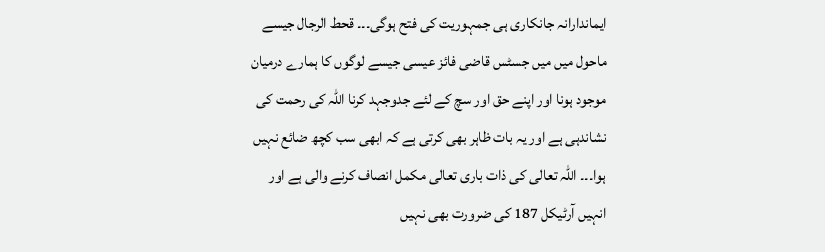ایماندارانہ جانکاری ہی جمہوریت کی فتح ہوگی۔۔۔ قحط الرجال جیسے ماحول میں میں جسٹس قاضی فائز عیسی جیسے لوگوں کا ہمارے درمیان موجود ہونا اور اپنے حق اور سچ کے لئے جدوجہد کرنا اللہ کی رحمت کی نشاندہی ہے اور یہ بات ظاہر بھی کرتی ہے کہ ابھی سب کچھ ضائع نہیں ہوا۔۔۔ اللہ تعالی کی ذات باری تعالی مکمل انصاف کرنے والی ہے اور انہیں آرٹیکل 187 کی ضرورت بھی نہیں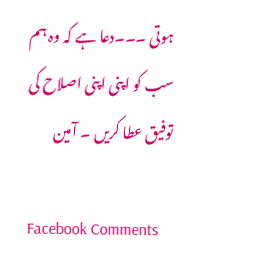ہوتی ۔۔۔دعا ہے کہ وہ ہم سب کو اپنی اپنی اصلاح کی توفیق عطا کریں ۔ آمین

Facebook Comments